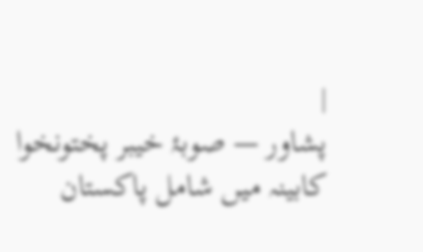|
پشاور — صوبۂ خیبر پختونخوا کابینہ میں شامل پاکستان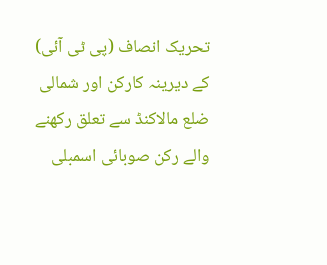تحریک انصاف (پی ٹی آئی) کے دیرینہ کارکن اور شمالی ضلع مالاکنڈ سے تعلق رکھنے والے رکن صوبائی اسمبلی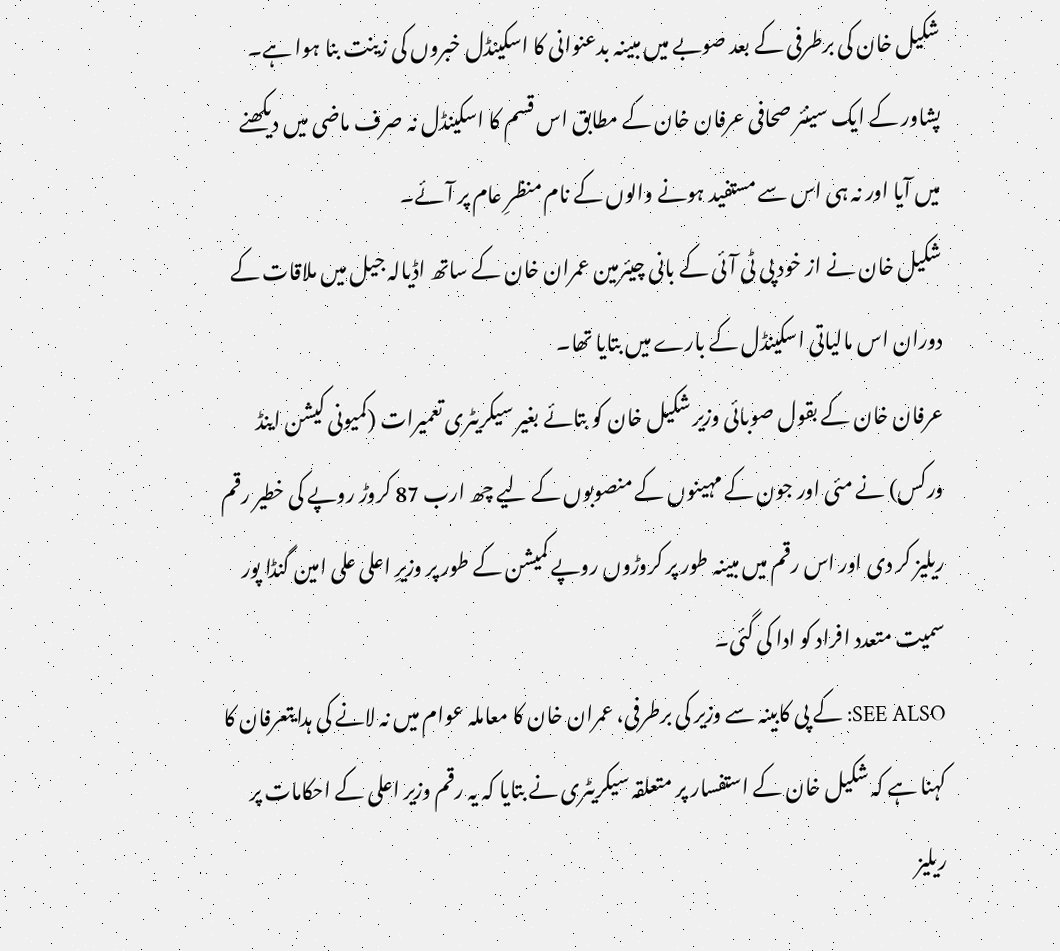شکیل خان کی برطرفی کے بعد صوبے میں مبینہ بدعنوانی کا اسکینڈل خبروں کی زینت بنا ہوا ہے۔
پشاور کے ایک سینئر صحافی عرفان خان کے مطابق اس قسم کا اسکینڈل نہ صرف ماضی میں دیکھنے میں آیا اور نہ ہی اس سے مستفید ہونے والوں کے نام منظرِ عام پر آئے۔
شکیل خان نے از خود پی ٹی آئی کے بانی چیئرمین عمران خان کے ساتھ اڈیالہ جیل میں ملاقات کے دوران اس مالیاتی اسکینڈل کے بارے میں بتایا تھا۔
عرفان خان کے بقول صوبائی وزیر شکیل خان کو بتائے بغیر سیکریٹری تعمیرات (کمیونی کیشن اینڈ ورکس) نے مئی اور جون کے مہینوں کے منصوبوں کے لیے چھ ارب 87 کروڑ روپے کی خطیر رقم ریلیز کر دی اور اس رقم میں مبینہ طور پر کروڑوں روپے کمیشن کے طور پر وزیرِ اعلی علی امین گنڈا پور سمیت متعدد افراد کو ادا کی گئی۔
SEE ALSO: کے پی کابینہ سے وزیر کی برطرفی، عمران خان کا معاملہ عوام میں نہ لانے کی ہدایتعرفان کا کہنا ہے کہ شکیل خان کے استفسار پر متعلقہ سیکریٹری نے بتایا کہ یہ رقم وزیر اعلی کے احکامات پر ریلیز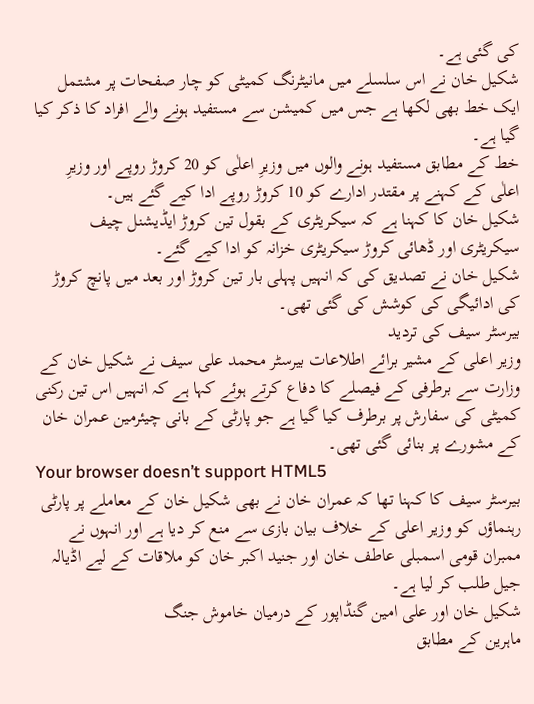کی گئی ہے۔
شکیل خان نے اس سلسلے میں مانیٹرنگ کمیٹی کو چار صفحات پر مشتمل ایک خط بھی لکھا ہے جس میں کمیشن سے مستفید ہونے والے افراد کا ذکر کیا گیا ہے۔
خط کے مطابق مستفید ہونے والوں میں وزیرِ اعلٰی کو 20 کروڑ روپے اور وزیرِ اعلٰی کے کہنے پر مقتدر ادارے کو 10 کروڑ روپے ادا کیے گئے ہیں۔
شکیل خان کا کہنا ہے کہ سیکریٹری کے بقول تین کروڑ ایڈیشنل چیف سیکریٹری اور ڈھائی کروڑ سیکریٹری خزانہ کو ادا کیے گئے۔
شکیل خان نے تصدیق کی کہ انہیں پہلی بار تین کروڑ اور بعد میں پانچ کروڑ کی ادائیگی کی کوشش کی گئی تھی۔
بیرسٹر سیف کی تردید
وزیر اعلی کے مشیر برائے اطلاعات بیرسٹر محمد علی سیف نے شکیل خان کے وزارت سے برطرفی کے فیصلے کا دفاع کرتے ہوئے کہا ہے کہ انہیں اس تین رکنی کمیٹی کی سفارش پر برطرف کیا گیا ہے جو پارٹی کے بانی چیئرمین عمران خان کے مشورے پر بنائی گئی تھی۔
Your browser doesn’t support HTML5
بیرسٹر سیف کا کہنا تھا کہ عمران خان نے بھی شکیل خان کے معاملے پر پارٹی رہنماؤں کو وزیر اعلی کے خلاف بیان بازی سے منع کر دیا ہے اور انہوں نے ممبران قومی اسمبلی عاطف خان اور جنید اکبر خان کو ملاقات کے لیے اڈیالہ جیل طلب کر لیا ہے۔
شکیل خان اور علی امین گنڈاپور کے درمیان خاموش جنگ
ماہرین کے مطابق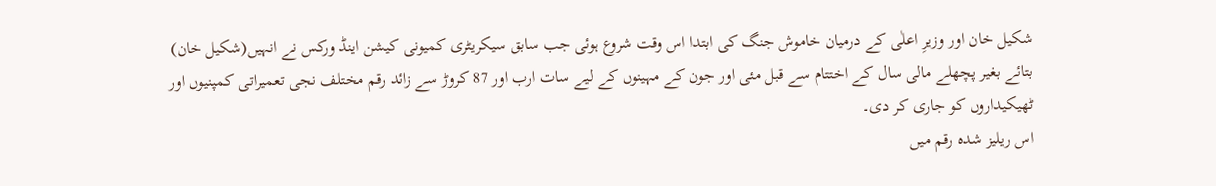شکیل خان اور وزیرِ اعلٰی کے درمیان خاموش جنگ کی ابتدا اس وقت شروع ہوئی جب سابق سیکریٹری کمیونی کیشن اینڈ ورکس نے انہیں(شکیل خان) بتائے بغیر پچھلے مالی سال کے اختتام سے قبل مئی اور جون کے مہینوں کے لیے سات ارب اور 87 کروڑ سے زائد رقم مختلف نجی تعمیراتی کمپنیوں اور ٹھیکیداروں کو جاری کر دی۔
اس ریلیز شدہ رقم میں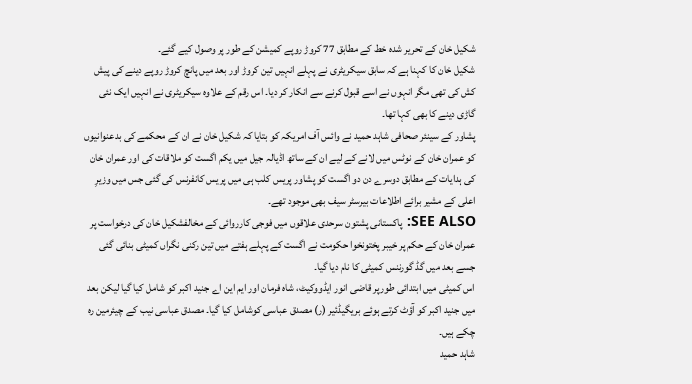شکیل خان کے تحریر شدہ خط کے مطابق 77 کروڑ روپے کمیشن کے طور پر وصول کیے گئے۔
شکیل خان کا کہنا ہے کہ سابق سیکریٹری نے پہلے انہیں تین کروڑ اور بعد میں پانچ کروڑ روپے دینے کی پیش کش کی تھی مگر انہوں نے اسے قبول کرنے سے انکار کر دیا۔ اس رقم کے علاوہ سیکریٹری نے انہیں ایک نئی گاڑی دینے کا بھی کہا تھا۔
پشاور کے سینئر صحافی شاہد حمید نے وائس آف امریکہ کو بتایا کہ شکیل خان نے ان کے محکمے کی بدعنوانیوں کو عمران خان کے نوٹس میں لانے کے لیے ان کے ساتھ اڈیالہ جیل میں یکم اگست کو ملاقات کی اور عمران خان کی ہدایات کے مطابق دوسرے دن دو اگست کو پشاور پریس کلب ہی میں پریس کانفرنس کی گئی جس میں وزیرِ اعلی کے مشیر برائے اطلاعات بیرسٹر سیف بھی موجود تھے۔
SEE ALSO: پاکستانی پشتون سرحدی علاقوں میں فوجی کارروائی کے مخالفشکیل خان کی درخواست پر عمران خان کے حکم پر خیبر پختونخوا حکومت نے اگست کے پہلے ہفتے میں تین رکنی نگراں کمیٹی بنائی گئی جسے بعد میں گڈ گورننس کمیٹی کا نام دیا گیا۔
اس کمیٹی میں ابتدائی طورپر قاضی انور ایڈووکیٹ، شاہ فرمان اور ایم این اے جنید اکبر کو شامل کیا گیا لیکن بعد میں جنید اکبر کو آؤٹ کرتے ہوئے بریگیڈئیر (ر) مصدق عباسی کوشامل کیا گیا۔ مصدق عباسی نیب کے چیئرمین رہ چکے ہیں۔
شاہد حمید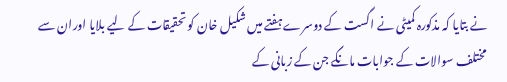نے بتایا کہ مذکورہ کمیٹی نے اگست کے دوسرے ہفتے میں شکیل خان کو تحقیقات کے لیے بلایا اوران سے مختلف سوالات کے جوابات مانگے جن کے زبانی کے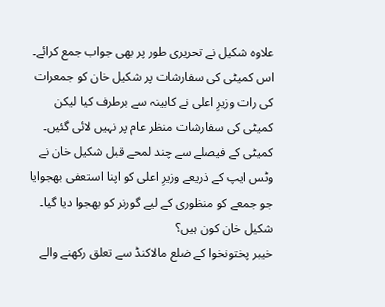علاوہ شکیل نے تحریری طور پر بھی جواب جمع کرائے۔
اس کمیٹی کی سفارشات پر شکیل خان کو جمعرات کی رات وزیرِ اعلی نے کابینہ سے برطرف کیا لیکن کمیٹی کی سفارشات منظر عام پر نہیں لائی گئیں۔
کمیٹی کے فیصلے سے چند لمحے قبل شکیل خان نے وٹس ایپ کے ذریعے وزیرِ اعلی کو اپنا استعفی بھجوایا جو جمعے کو منظوری کے لیے گورنر کو بھجوا دیا گیا۔
شکیل خان کون ہیں؟
خیبر پختونخوا کے ضلع مالاکنڈ سے تعلق رکھنے والے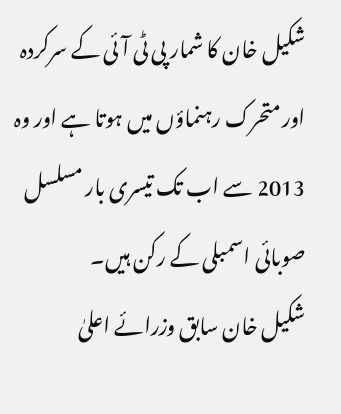شکیل خان کا شمار پی ٹی آئی کے سرکردہ اور متحرک رہنماؤں میں ہوتا ہے اور وہ 2013 سے اب تک تیسری بار مسلسل صوبائی اسمبلی کے رکن ہیں۔
شکیل خان سابق وزرائے اعلیٰ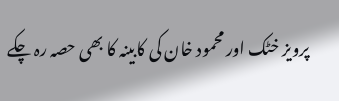پرویز خٹک اور محمود خان کی کابینہ کا بھی حصہ رہ چکے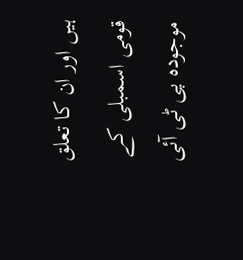ہیں اور ان کا تعلق قومی اسمبلی کے موجودہ پی ٹی آئی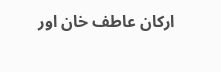ارکان عاطف خان اور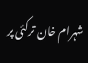شہرام خان ترکئی پر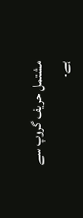مشتمل حریف گروپ سے ہے۔